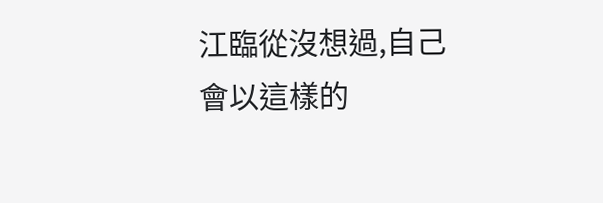江臨從沒想過,自己會以這樣的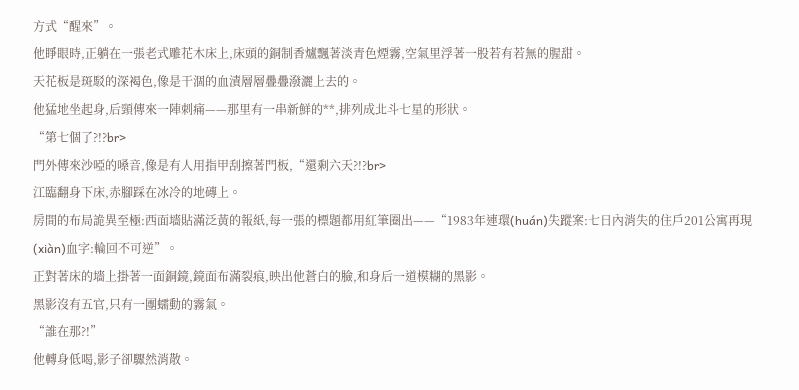方式“醒來”。
他睜眼時,正躺在一張老式雕花木床上,床頭的銅制香爐飄著淡青色煙霧,空氣里浮著一股若有若無的腥甜。
天花板是斑駁的深褐色,像是干涸的血漬層層疊疊潑灑上去的。
他猛地坐起身,后頸傳來一陣刺痛——那里有一串新鮮的**,排列成北斗七星的形狀。
“第七個了?!?br>
門外傳來沙啞的嗓音,像是有人用指甲刮擦著門板,“還剩六天?!?br>
江臨翻身下床,赤腳踩在冰冷的地磚上。
房間的布局詭異至極:西面墻貼滿泛黃的報紙,每一張的標題都用紅筆圈出——“1983年連環(huán)失蹤案:七日內消失的住戶201公寓再現(xiàn)血字:輪回不可逆”。
正對著床的墻上掛著一面銅鏡,鏡面布滿裂痕,映出他蒼白的臉,和身后一道模糊的黑影。
黑影沒有五官,只有一團蠕動的霧氣。
“誰在那?!”
他轉身低喝,影子卻驟然消散。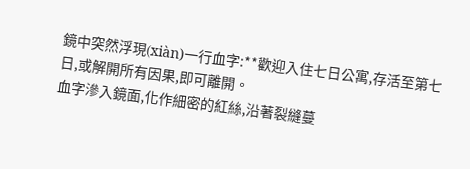鏡中突然浮現(xiàn)一行血字:**歡迎入住七日公寓,存活至第七日,或解開所有因果,即可離開。
血字滲入鏡面,化作細密的紅絲,沿著裂縫蔓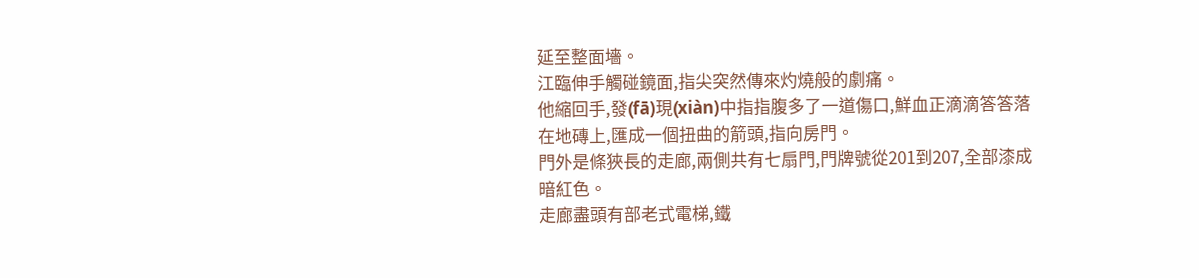延至整面墻。
江臨伸手觸碰鏡面,指尖突然傳來灼燒般的劇痛。
他縮回手,發(fā)現(xiàn)中指指腹多了一道傷口,鮮血正滴滴答答落在地磚上,匯成一個扭曲的箭頭,指向房門。
門外是條狹長的走廊,兩側共有七扇門,門牌號從201到207,全部漆成暗紅色。
走廊盡頭有部老式電梯,鐵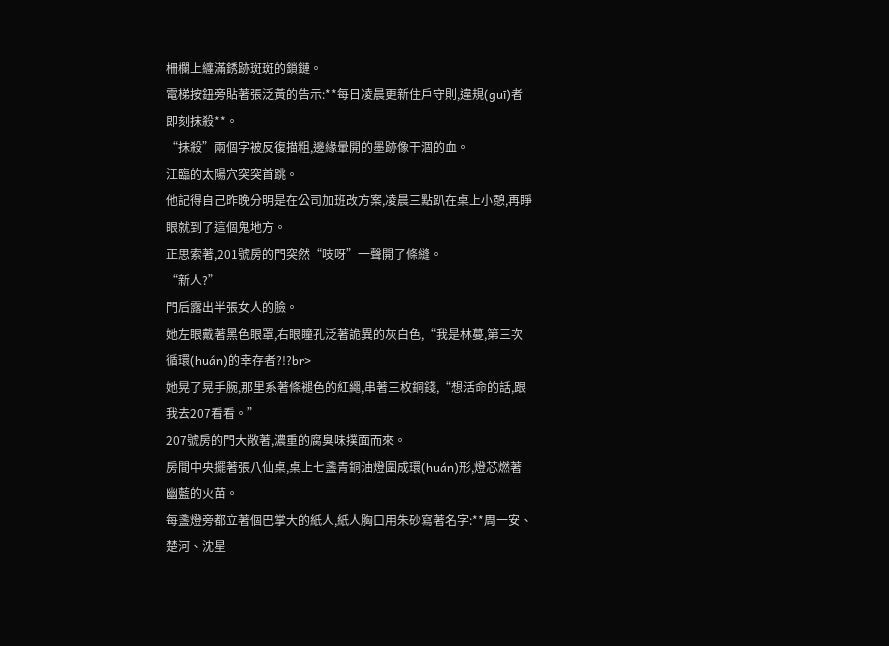柵欄上纏滿銹跡斑斑的鎖鏈。
電梯按鈕旁貼著張泛黃的告示:**每日凌晨更新住戶守則,違規(guī)者即刻抹殺**。
“抹殺”兩個字被反復描粗,邊緣暈開的墨跡像干涸的血。
江臨的太陽穴突突首跳。
他記得自己昨晚分明是在公司加班改方案,凌晨三點趴在桌上小憩,再睜眼就到了這個鬼地方。
正思索著,201號房的門突然“吱呀”一聲開了條縫。
“新人?”
門后露出半張女人的臉。
她左眼戴著黑色眼罩,右眼瞳孔泛著詭異的灰白色,“我是林蔓,第三次循環(huán)的幸存者?!?br>
她晃了晃手腕,那里系著條褪色的紅繩,串著三枚銅錢,“想活命的話,跟我去207看看。”
207號房的門大敞著,濃重的腐臭味撲面而來。
房間中央擺著張八仙桌,桌上七盞青銅油燈圍成環(huán)形,燈芯燃著幽藍的火苗。
每盞燈旁都立著個巴掌大的紙人,紙人胸口用朱砂寫著名字:**周一安、楚河、沈星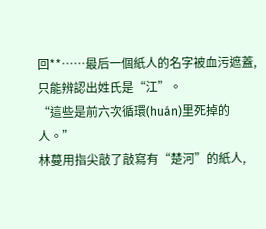回**……最后一個紙人的名字被血污遮蓋,只能辨認出姓氏是“江”。
“這些是前六次循環(huán)里死掉的人。”
林蔓用指尖敲了敲寫有“楚河”的紙人,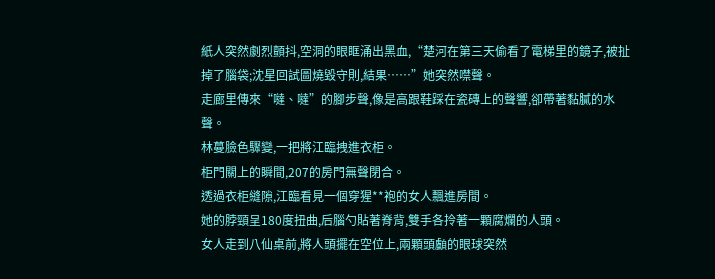紙人突然劇烈顫抖,空洞的眼眶涌出黑血,“楚河在第三天偷看了電梯里的鏡子,被扯掉了腦袋;沈星回試圖燒毀守則,結果……”她突然噤聲。
走廊里傳來“噠、噠”的腳步聲,像是高跟鞋踩在瓷磚上的聲響,卻帶著黏膩的水聲。
林蔓臉色驟變,一把將江臨拽進衣柜。
柜門關上的瞬間,207的房門無聲閉合。
透過衣柜縫隙,江臨看見一個穿猩**袍的女人飄進房間。
她的脖頸呈180度扭曲,后腦勺貼著脊背,雙手各拎著一顆腐爛的人頭。
女人走到八仙桌前,將人頭擺在空位上,兩顆頭顱的眼球突然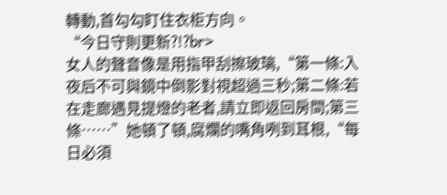轉動,首勾勾盯住衣柜方向。
“今日守則更新?!?br>
女人的聲音像是用指甲刮擦玻璃,“第一條:入夜后不可與鏡中倒影對視超過三秒;第二條:若在走廊遇見提燈的老者,請立即返回房間;第三條……”她頓了頓,腐爛的嘴角咧到耳根,“每日必須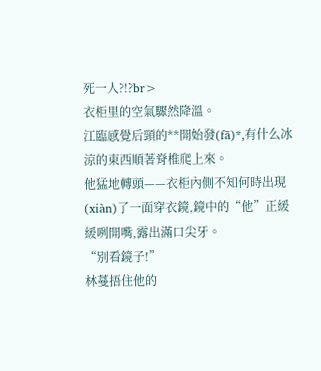死一人?!?br>
衣柜里的空氣驟然降溫。
江臨感覺后頸的**開始發(fā)*,有什么冰涼的東西順著脊椎爬上來。
他猛地轉頭——衣柜內側不知何時出現(xiàn)了一面穿衣鏡,鏡中的“他”正緩緩咧開嘴,露出滿口尖牙。
“別看鏡子!”
林蔓捂住他的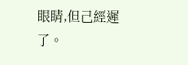眼睛,但己經遲了。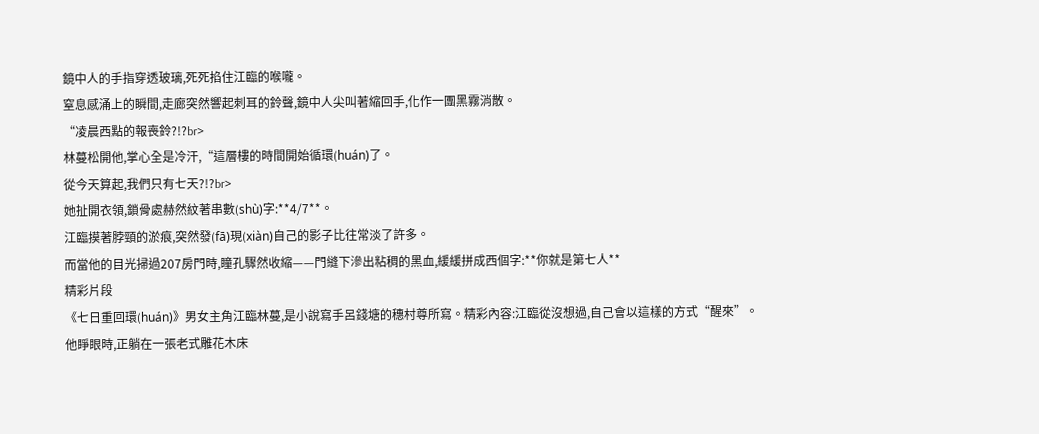鏡中人的手指穿透玻璃,死死掐住江臨的喉嚨。
窒息感涌上的瞬間,走廊突然響起刺耳的鈴聲,鏡中人尖叫著縮回手,化作一團黑霧消散。
“凌晨西點的報喪鈴?!?br>
林蔓松開他,掌心全是冷汗,“這層樓的時間開始循環(huán)了。
從今天算起,我們只有七天?!?br>
她扯開衣領,鎖骨處赫然紋著串數(shù)字:**4/7**。
江臨摸著脖頸的淤痕,突然發(fā)現(xiàn)自己的影子比往常淡了許多。
而當他的目光掃過207房門時,瞳孔驟然收縮——門縫下滲出粘稠的黑血,緩緩拼成西個字:**你就是第七人**
精彩片段
《七日重回環(huán)》男女主角江臨林蔓,是小說寫手呂錢塘的穗村尊所寫。精彩內容:江臨從沒想過,自己會以這樣的方式“醒來”。他睜眼時,正躺在一張老式雕花木床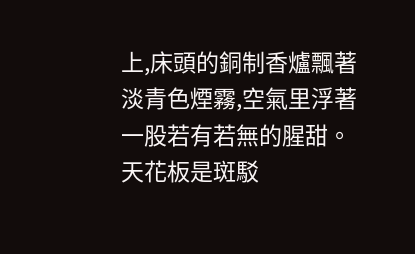上,床頭的銅制香爐飄著淡青色煙霧,空氣里浮著一股若有若無的腥甜。天花板是斑駁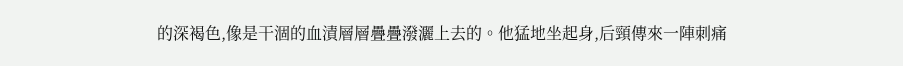的深褐色,像是干涸的血漬層層疊疊潑灑上去的。他猛地坐起身,后頸傳來一陣刺痛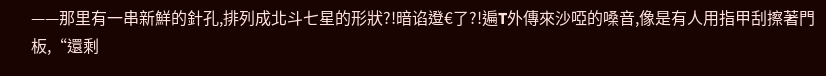——那里有一串新鮮的針孔,排列成北斗七星的形狀?!暗谄邆€了?!遍T外傳來沙啞的嗓音,像是有人用指甲刮擦著門板,“還剩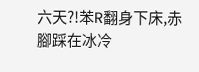六天?!苯R翻身下床,赤腳踩在冰冷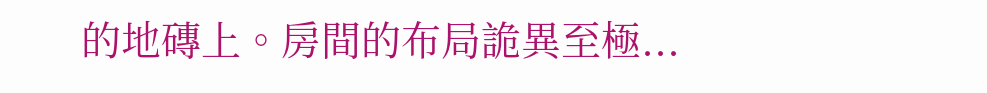的地磚上。房間的布局詭異至極...